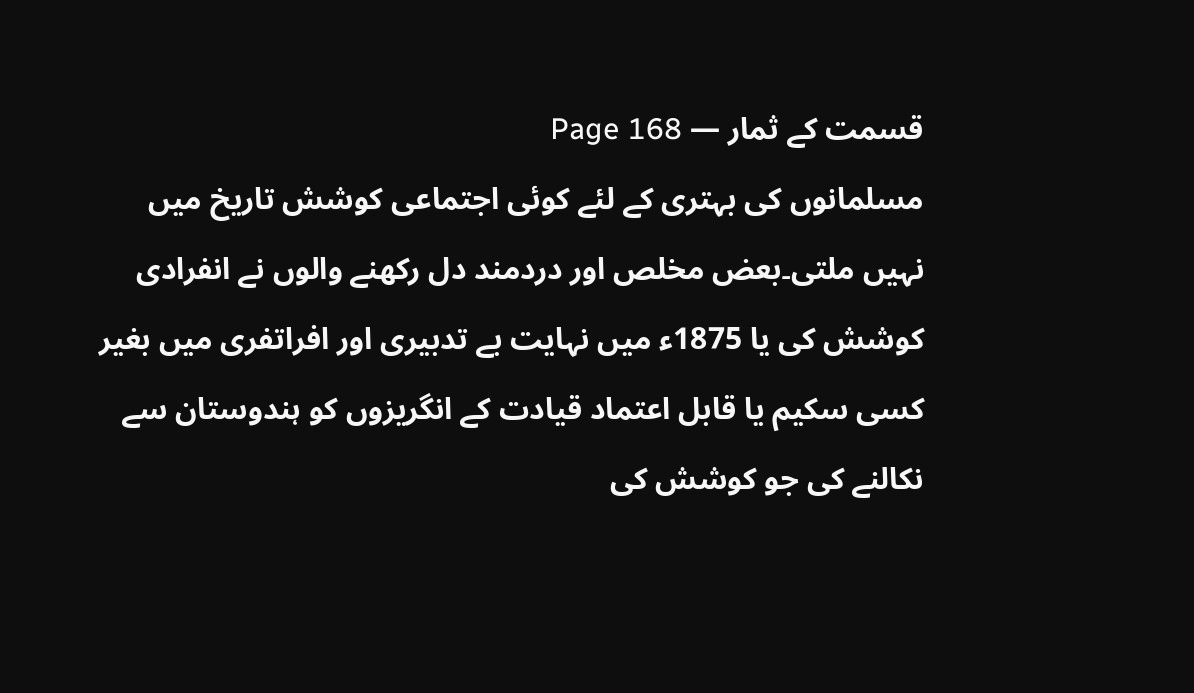قسمت کے ثمار — Page 168
مسلمانوں کی بہتری کے لئے کوئی اجتماعی کوشش تاریخ میں نہیں ملتی۔بعض مخلص اور دردمند دل رکھنے والوں نے انفرادی کوشش کی یا 1875ء میں نہایت بے تدبیری اور افراتفری میں بغیر کسی سکیم یا قابل اعتماد قیادت کے انگریزوں کو ہندوستان سے نکالنے کی جو کوشش کی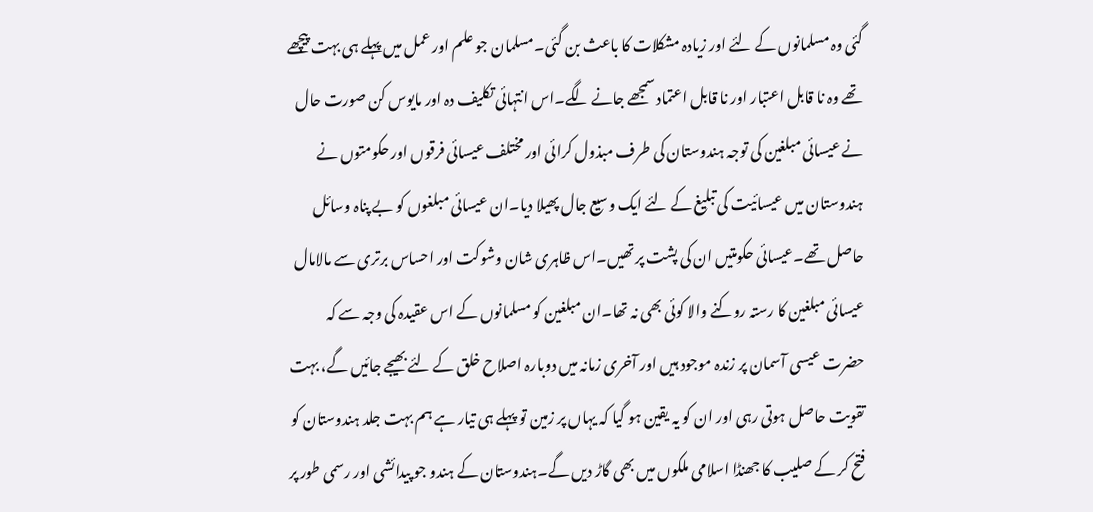گئی وہ مسلمانوں کے لئے اور زیادہ مشکلات کا باعث بن گئی۔مسلمان جو علم اور عمل میں پہلے ہی بہت پیچھے تھے وہ نا قابل اعتبار اور نا قابل اعتماد سمجھے جانے لگے۔اس انتہائی تکلیف دہ اور مایوس کن صورت حال نے عیسائی مبلغین کی توجہ ہندوستان کی طرف مبذول کرائی اور مختلف عیسائی فرقوں اور حکومتوں نے ہندوستان میں عیسائیت کی تبلیغ کے لئے ایک وسیع جال پھیلا دیا۔ان عیسائی مبلغوں کو بے پناہ وسائل حاصل تھے۔عیسائی حکومتیں ان کی پشت پر تھیں۔اس ظاہری شان وشوکت اور احساس برتری سے مالامال عیسائی مبلغین کا رستہ روکنے والا کوئی بھی نہ تھا۔ان مبلغین کو مسلمانوں کے اس عقیدہ کی وجہ سے کہ حضرت عیسی آسمان پر زندہ موجود ہیں اور آخری زمانہ میں دوبارہ اصلاح خلق کے لئے بھیجے جائیں گے، بہت تقویت حاصل ہوتی رہی اور ان کو یہ یقین ہو گیا کہ یہاں پر زمین تو پہلے ہی تیار ہے ہم بہت جلد ہندوستان کو فتح کر کے صلیب کا جھنڈا اسلامی ملکوں میں بھی گاڑ دیں گے۔ہندوستان کے ہندو جو پیدائشی اور رسمی طور پر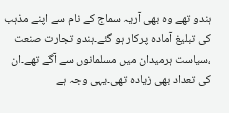ہندو تھے وہ بھی آریہ سماج کے نام سے اپنے مذہب کی تبلیغ آمادہ پرکار ہو گئے۔ہندو تجارت صنعت ،سیاست ہرمیدان میں مسلمانوں سے آگے تھے۔ان کی تعداد بھی زیادہ تھی۔یہی وجہ ہے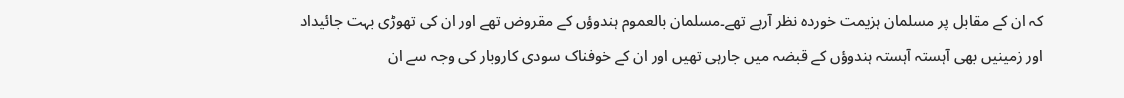کہ ان کے مقابل پر مسلمان ہزیمت خوردہ نظر آرہے تھے۔مسلمان بالعموم ہندوؤں کے مقروض تھے اور ان کی تھوڑی بہت جائیداد اور زمینیں بھی آہستہ آہستہ ہندوؤں کے قبضہ میں جارہی تھیں اور ان کے خوفناک سودی کاروبار کی وجہ سے ان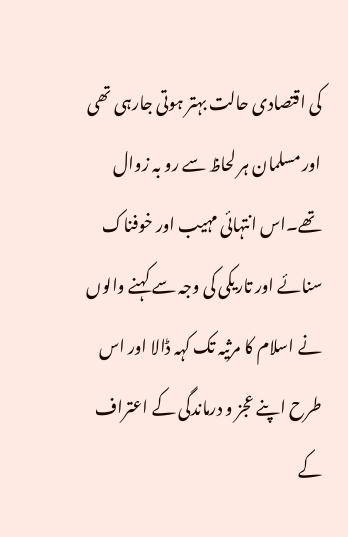کی اقتصادی حالت بہتر ہوتی جارہی تھی اور مسلمان ہر لحاظ سے رو بہ زوال تھے۔اس انتہائی مہیب اور خوفناک سنائے اور تاریکی کی وجہ سے کہنے والوں نے اسلام کا مرثیہ تک کہہ ڈالا اور اس طرح اپنے عجز و درماندگی کے اعتراف کے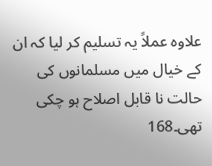علاوہ عملاً یہ تسلیم کر لیا کہ ان کے خیال میں مسلمانوں کی حالت نا قابل اصلاح ہو چکی تھی۔168